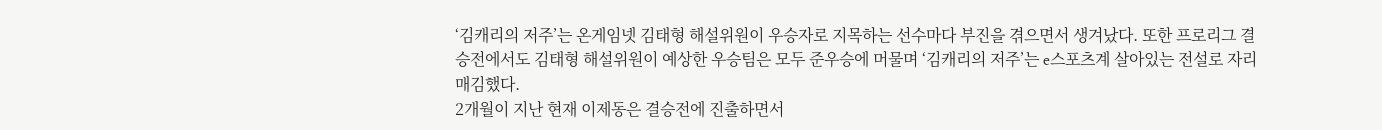‘김캐리의 저주’는 온게임넷 김태형 해설위원이 우승자로 지목하는 선수마다 부진을 겪으면서 생겨났다. 또한 프로리그 결승전에서도 김태형 해설위원이 예상한 우승팀은 모두 준우승에 머물며 ‘김캐리의 저주’는 e스포츠계 살아있는 전설로 자리매김했다.
2개월이 지난 현재 이제동은 결승전에 진출하면서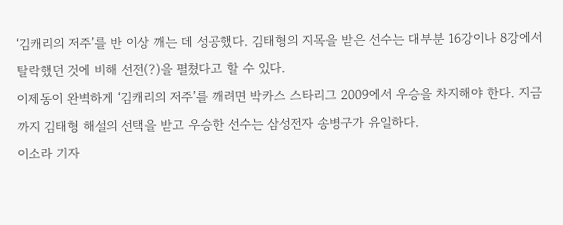‘김캐리의 저주’를 반 이상 깨는 데 성공했다. 김태형의 지목을 받은 선수는 대부분 16강이나 8강에서 탈락했던 것에 비해 선전(?)을 펼쳤다고 할 수 있다.
이제동이 완벽하게 ‘김캐리의 저주’를 깨려면 박카스 스타리그 2009에서 우승을 차지해야 한다. 지금까지 김태형 해설의 선택을 받고 우승한 선수는 삼성전자 송병구가 유일하다.
이소라 기자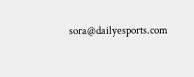sora@dailyesports.com